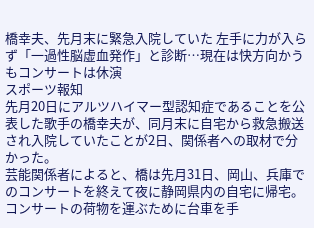橋幸夫、先月末に緊急入院していた 左手に力が入らず「一過性脳虚血発作」と診断…現在は快方向かうもコンサートは休演
スポーツ報知
先月20日にアルツハイマー型認知症であることを公表した歌手の橋幸夫が、同月末に自宅から救急搬送され入院していたことが2日、関係者への取材で分かった。
芸能関係者によると、橋は先月31日、岡山、兵庫でのコンサートを終えて夜に静岡県内の自宅に帰宅。コンサートの荷物を運ぶために台車を手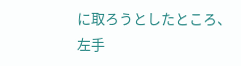に取ろうとしたところ、左手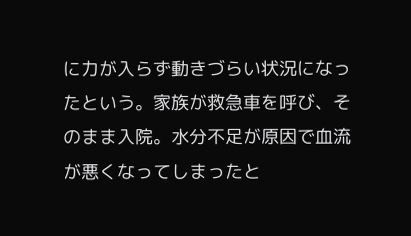に力が入らず動きづらい状況になったという。家族が救急車を呼び、そのまま入院。水分不足が原因で血流が悪くなってしまったと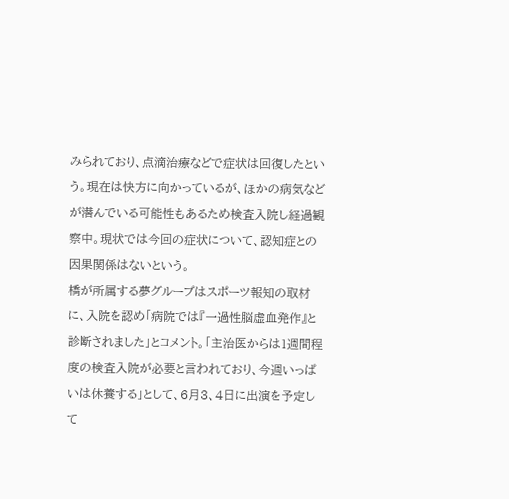みられており、点滴治療などで症状は回復したという。現在は快方に向かっているが、ほかの病気などが潜んでいる可能性もあるため検査入院し経過観察中。現状では今回の症状について、認知症との因果関係はないという。
橋が所属する夢グループはスポーツ報知の取材に、入院を認め「病院では『一過性脳虚血発作』と診断されました」とコメント。「主治医からは1週間程度の検査入院が必要と言われており、今週いっぱいは休養する」として、6月3、4日に出演を予定して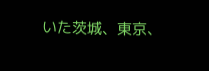いた茨城、東京、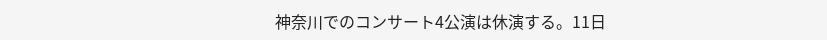神奈川でのコンサート4公演は休演する。11日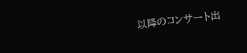以降のコンサート出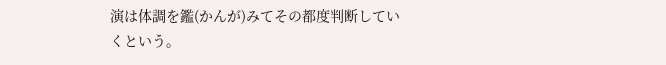演は体調を鑑(かんが)みてその都度判断していくという。